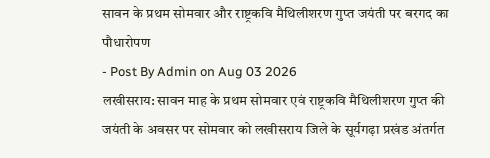सावन के प्रथम सोमवार और राष्ट्रकवि मैथिलीशरण गुप्त जयंती पर बरगद का पौधारोपण
- Post By Admin on Aug 03 2026
लखीसराय: सावन माह के प्रथम सोमवार एवं राष्ट्रकवि मैथिलीशरण गुप्त की जयंती के अवसर पर सोमवार को लखीसराय जिले के सूर्यगढ़ा प्रखंड अंतर्गत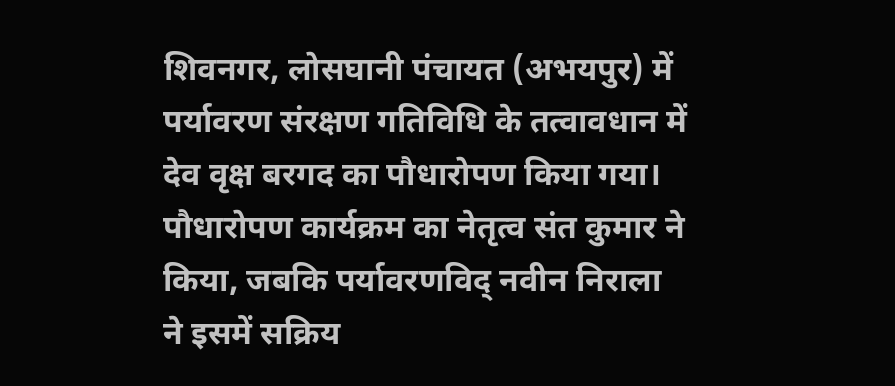शिवनगर, लोसघानी पंचायत (अभयपुर) में पर्यावरण संरक्षण गतिविधि के तत्वावधान में देव वृक्ष बरगद का पौधारोपण किया गया। पौधारोपण कार्यक्रम का नेतृत्व संत कुमार ने किया, जबकि पर्यावरणविद् नवीन निराला ने इसमें सक्रिय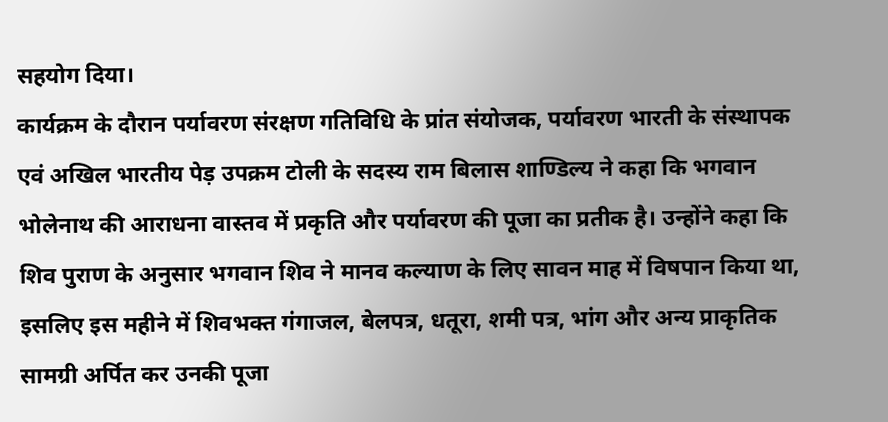सहयोग दिया।
कार्यक्रम के दौरान पर्यावरण संरक्षण गतिविधि के प्रांत संयोजक, पर्यावरण भारती के संस्थापक एवं अखिल भारतीय पेड़ उपक्रम टोली के सदस्य राम बिलास शाण्डिल्य ने कहा कि भगवान भोलेनाथ की आराधना वास्तव में प्रकृति और पर्यावरण की पूजा का प्रतीक है। उन्होंने कहा कि शिव पुराण के अनुसार भगवान शिव ने मानव कल्याण के लिए सावन माह में विषपान किया था, इसलिए इस महीने में शिवभक्त गंगाजल, बेलपत्र, धतूरा, शमी पत्र, भांग और अन्य प्राकृतिक सामग्री अर्पित कर उनकी पूजा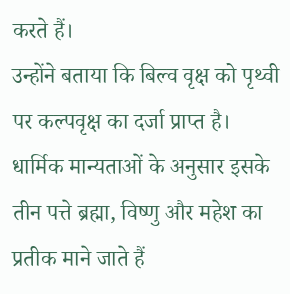करते हैं।
उन्होंने बताया कि बिल्व वृक्ष को पृथ्वी पर कल्पवृक्ष का दर्जा प्राप्त है। धार्मिक मान्यताओं के अनुसार इसके तीन पत्ते ब्रह्मा, विष्णु और महेश का प्रतीक माने जाते हैं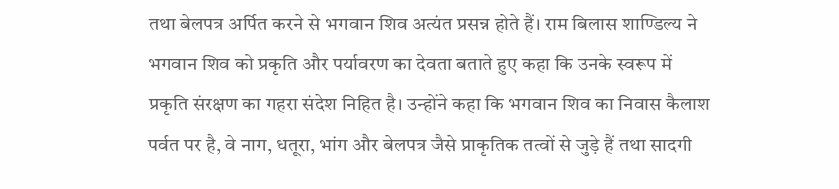तथा बेलपत्र अर्पित करने से भगवान शिव अत्यंत प्रसन्न होते हैं। राम बिलास शाण्डिल्य ने भगवान शिव को प्रकृति और पर्यावरण का देवता बताते हुए कहा कि उनके स्वरूप में प्रकृति संरक्षण का गहरा संदेश निहित है। उन्होंने कहा कि भगवान शिव का निवास कैलाश पर्वत पर है, वे नाग, धतूरा, भांग और बेलपत्र जैसे प्राकृतिक तत्वों से जुड़े हैं तथा सादगी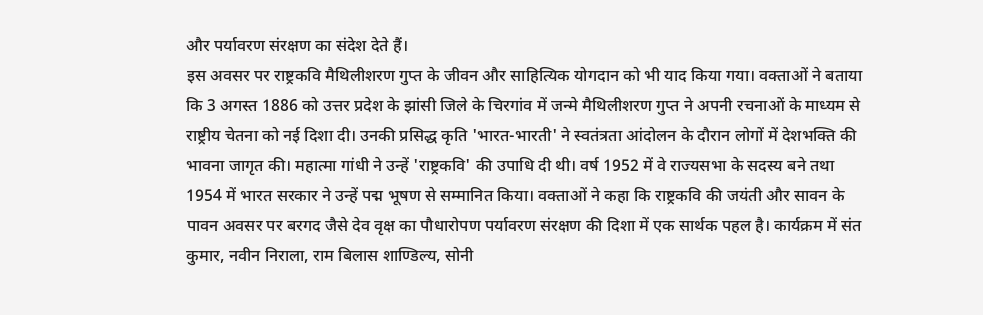और पर्यावरण संरक्षण का संदेश देते हैं।
इस अवसर पर राष्ट्रकवि मैथिलीशरण गुप्त के जीवन और साहित्यिक योगदान को भी याद किया गया। वक्ताओं ने बताया कि 3 अगस्त 1886 को उत्तर प्रदेश के झांसी जिले के चिरगांव में जन्मे मैथिलीशरण गुप्त ने अपनी रचनाओं के माध्यम से राष्ट्रीय चेतना को नई दिशा दी। उनकी प्रसिद्ध कृति 'भारत-भारती' ने स्वतंत्रता आंदोलन के दौरान लोगों में देशभक्ति की भावना जागृत की। महात्मा गांधी ने उन्हें 'राष्ट्रकवि' की उपाधि दी थी। वर्ष 1952 में वे राज्यसभा के सदस्य बने तथा 1954 में भारत सरकार ने उन्हें पद्म भूषण से सम्मानित किया। वक्ताओं ने कहा कि राष्ट्रकवि की जयंती और सावन के पावन अवसर पर बरगद जैसे देव वृक्ष का पौधारोपण पर्यावरण संरक्षण की दिशा में एक सार्थक पहल है। कार्यक्रम में संत कुमार, नवीन निराला, राम बिलास शाण्डिल्य, सोनी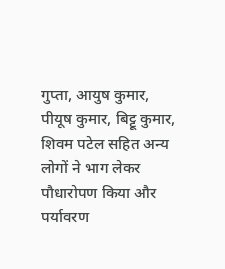गुप्ता, आयुष कुमार, पीयूष कुमार, बिट्टू कुमार, शिवम पटेल सहित अन्य लोगों ने भाग लेकर पौधारोपण किया और पर्यावरण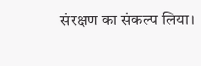संरक्षण का संकल्प लिया।